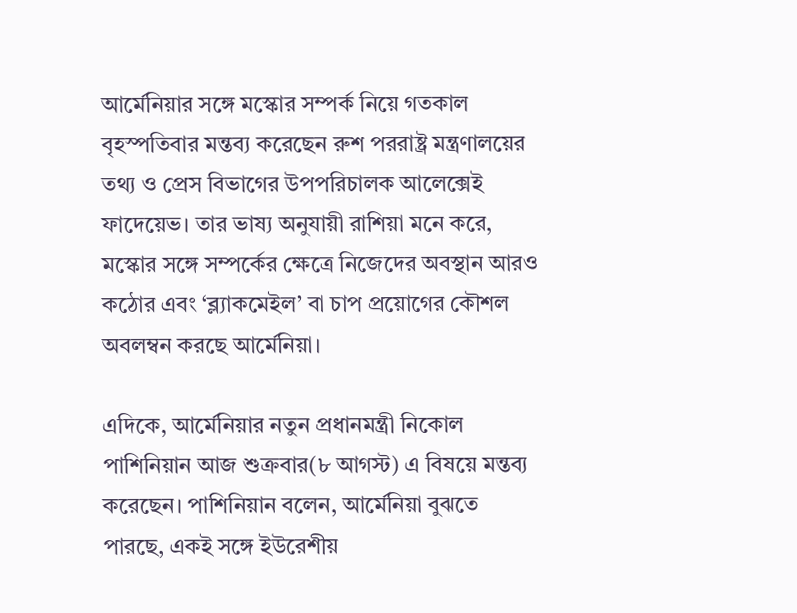আর্মেনিয়ার সঙ্গে মস্কোর সম্পর্ক নিয়ে গতকাল বৃহস্পতিবার মন্তব্য করেছেন রুশ পররাষ্ট্র মন্ত্রণালয়ের তথ্য ও প্রেস বিভাগের উপপরিচালক আলেক্সেই ফাদেয়েভ। তার ভাষ্য অনুযায়ী রাশিয়া মনে করে, মস্কোর সঙ্গে সম্পর্কের ক্ষেত্রে নিজেদের অবস্থান আরও কঠোর এবং ‘ব্ল্যাকমেইল’ বা চাপ প্রয়োগের কৌশল অবলম্বন করছে আর্মেনিয়া।

এদিকে, আর্মেনিয়ার নতুন প্রধানমন্ত্রী নিকোল পাশিনিয়ান আজ শুক্রবার(৮ আগস্ট) এ বিষয়ে মন্তব্য করেছেন। পাশিনিয়ান বলেন, আর্মেনিয়া বুঝতে পারছে, একই সঙ্গে ইউরেশীয়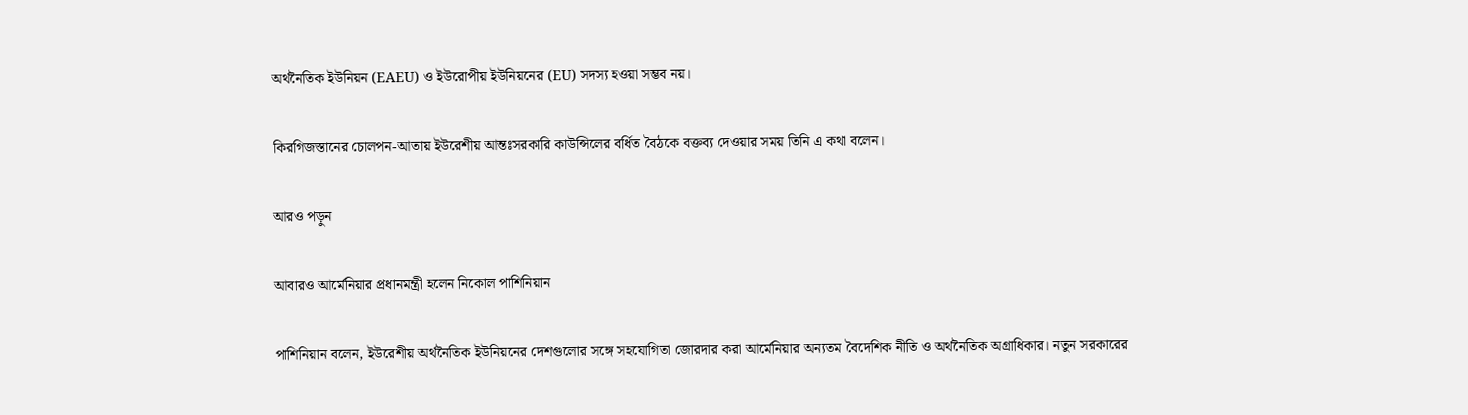অর্থনৈতিক ইউনিয়ন (EAEU) ও ইউরোপীয় ইউনিয়নের (EU) সদস্য হওয়া সম্ভব নয়।

কিরগিজস্তানের চোলপন-আতায় ইউরেশীয় আন্তঃসরকারি কাউন্সিলের বর্ধিত বৈঠকে বক্তব্য দেওয়ার সময় তিনি এ কথা বলেন।

আরও পড়ুন

আবারও আর্মেনিয়ার প্রধানমন্ত্রী হলেন নিকোল পাশিনিয়ান

পাশিনিয়ান বলেন, ইউরেশীয় অর্থনৈতিক ইউনিয়নের দেশগুলোর সঙ্গে সহযোগিতা জোরদার করা আর্মেনিয়ার অন্যতম বৈদেশিক নীতি ও অর্থনৈতিক অগ্রাধিকার। নতুন সরকারের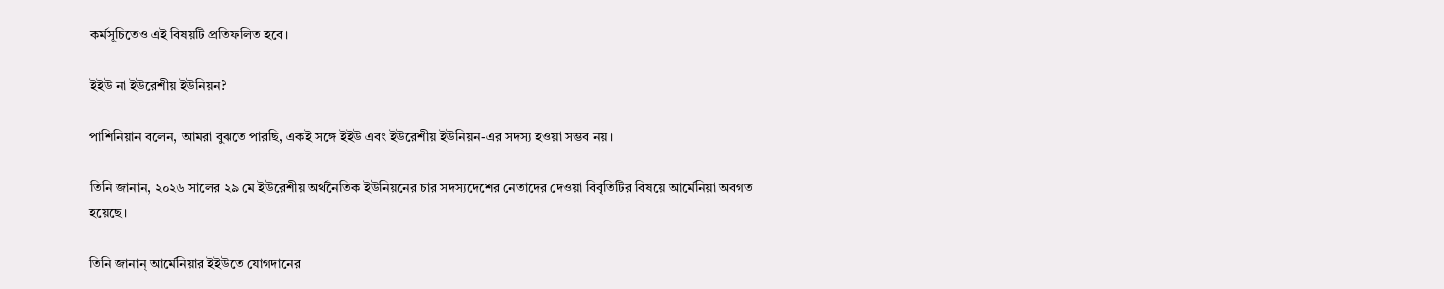কর্মসূচিতেও এই বিষয়টি প্রতিফলিত হবে।

ইইউ না ইউরেশীয় ইউনিয়ন?

পাশিনিয়ান বলেন, আমরা বুঝতে পারছি, একই সঙ্গে ইইউ এবং ইউরেশীয় ইউনিয়ন-এর সদস্য হওয়া সম্ভব নয়।

তিনি জানান, ২০২৬ সালের ২৯ মে ইউরেশীয় অর্থনৈতিক ইউনিয়নের চার সদস্যদেশের নেতাদের দেওয়া বিবৃতিটির বিষয়ে আর্মেনিয়া অবগত হয়েছে।

তিনি জানান্ আর্মেনিয়ার ইইউতে যোগদানের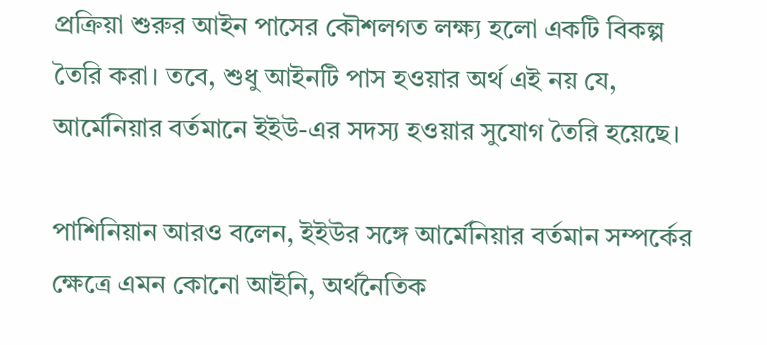প্রক্রিয়া শুরুর আইন পাসের কৌশলগত লক্ষ্য হলো একটি বিকল্প তৈরি করা। তবে, শুধু আইনটি পাস হওয়ার অর্থ এই নয় যে, আর্মেনিয়ার বর্তমানে ইইউ-এর সদস্য হওয়ার সুযোগ তৈরি হয়েছে।

পাশিনিয়ান আরও বলেন, ইইউর সঙ্গে আর্মেনিয়ার বর্তমান সম্পর্কের ক্ষেত্রে এমন কোনো আইনি, অর্থনৈতিক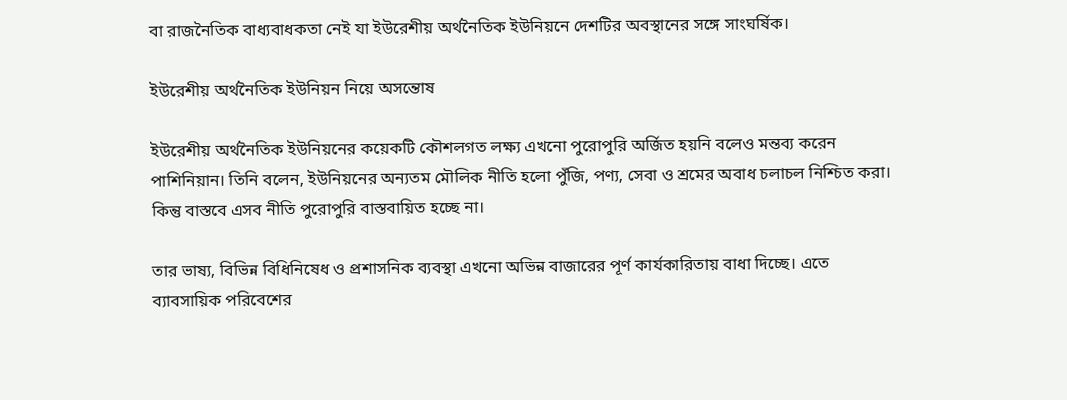বা রাজনৈতিক বাধ্যবাধকতা নেই যা ইউরেশীয় অর্থনৈতিক ইউনিয়নে দেশটির অবস্থানের সঙ্গে সাংঘর্ষিক।

ইউরেশীয় অর্থনৈতিক ইউনিয়ন নিয়ে অসন্তোষ

ইউরেশীয় অর্থনৈতিক ইউনিয়নের কয়েকটি কৌশলগত লক্ষ্য এখনো পুরোপুরি অর্জিত হয়নি বলেও মন্তব্য করেন পাশিনিয়ান। তিনি বলেন, ইউনিয়নের অন্যতম মৌলিক নীতি হলো পুঁজি, পণ্য, সেবা ও শ্রমের অবাধ চলাচল নিশ্চিত করা। কিন্তু বাস্তবে এসব নীতি পুরোপুরি বাস্তবায়িত হচ্ছে না।

তার ভাষ্য, বিভিন্ন বিধিনিষেধ ও প্রশাসনিক ব্যবস্থা এখনো অভিন্ন বাজারের পূর্ণ কার্যকারিতায় বাধা দিচ্ছে। এতে ব্যাবসায়িক পরিবেশের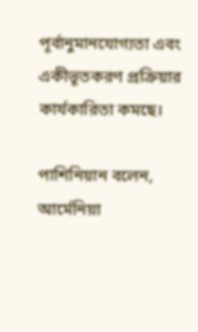পূর্বানুমানযোগ্যতা এবং একীভূতকরণ প্রক্রিয়ার কার্যকারিতা কমছে।

পাশিনিয়ান বলেন, আর্মেনিয়া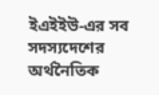ইএইইউ-এর সব সদস্যদেশের অর্থনৈতিক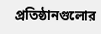প্রতিষ্ঠানগুলোর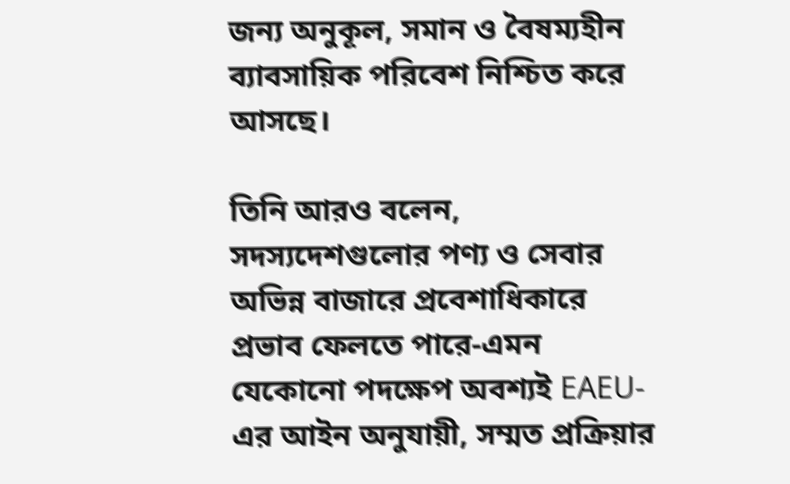জন্য অনুকূল, সমান ও বৈষম্যহীন ব্যাবসায়িক পরিবেশ নিশ্চিত করে আসছে।

তিনি আরও বলেন, সদস্যদেশগুলোর পণ্য ও সেবার অভিন্ন বাজারে প্রবেশাধিকারে প্রভাব ফেলতে পারে-এমন যেকোনো পদক্ষেপ অবশ্যই EAEU-এর আইন অনুযায়ী, সম্মত প্রক্রিয়ার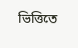ভিত্তিতে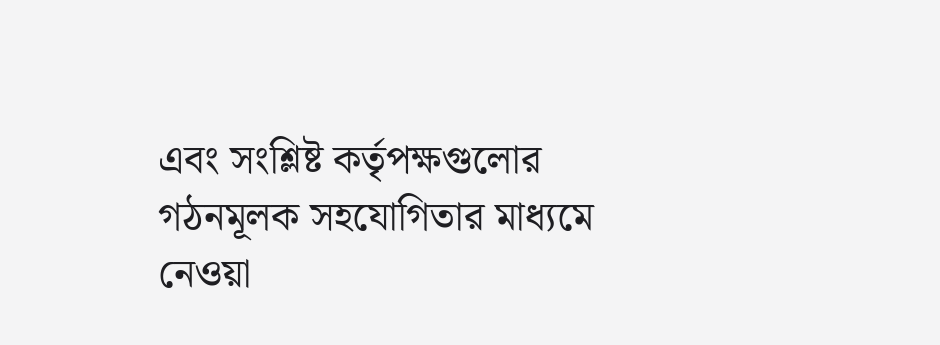এবং সংশ্লিষ্ট কর্তৃপক্ষগুলোর গঠনমূলক সহযোগিতার মাধ্যমে নেওয়া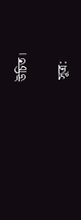উচিত।

সূত্র: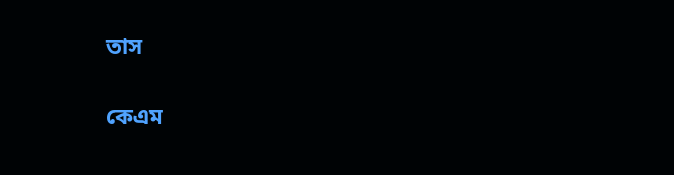তাস

কেএম